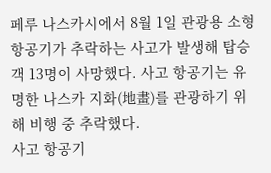페루 나스카시에서 8월 1일 관광용 소형 항공기가 추락하는 사고가 발생해 탑승객 13명이 사망했다. 사고 항공기는 유명한 나스카 지화(地畫)를 관광하기 위해 비행 중 추락했다.
사고 항공기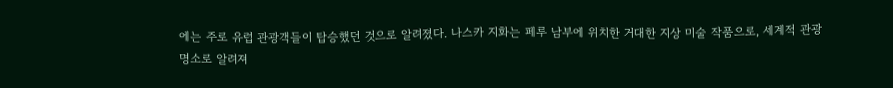에는 주로 유럽 관광객들이 탑승했던 것으로 알려졌다. 나스카 지화는 페루 남부에 위치한 거대한 지상 미술 작품으로, 세계적 관광 명소로 알려져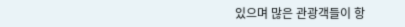있으며 많은 관광객들이 항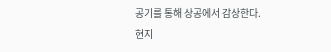공기를 통해 상공에서 감상한다.
현지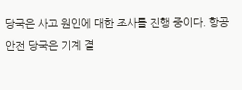당국은 사고 원인에 대한 조사를 진행 중이다. 항공 안전 당국은 기계 결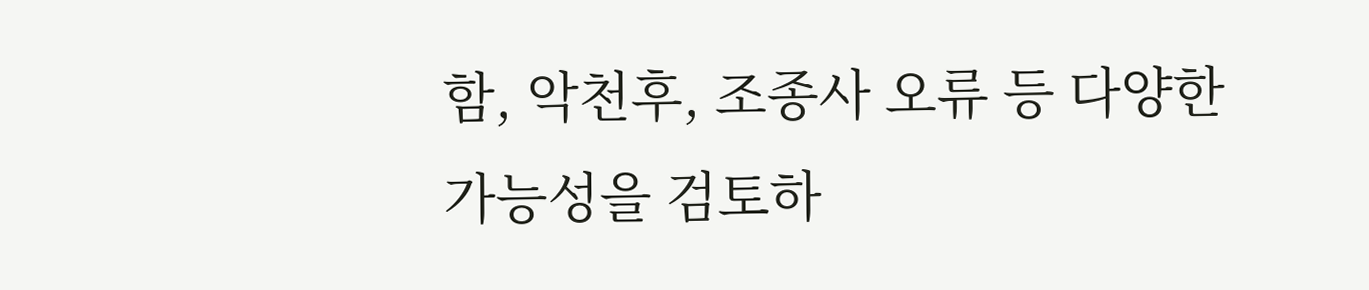함, 악천후, 조종사 오류 등 다양한 가능성을 검토하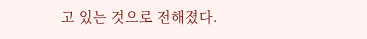고 있는 것으로 전해졌다.